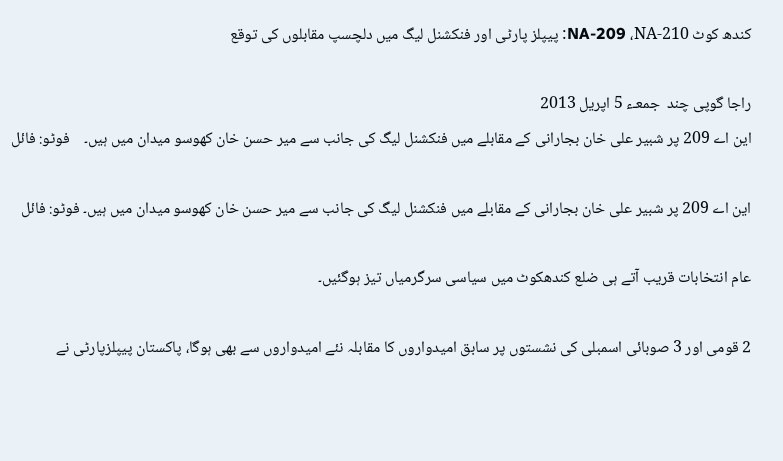کندھ کوٹ NA-209 ،NA-210: پیپلز پارٹی اور فنکشنل لیگ میں دلچسپ مقابلوں کی توقع

راجا گوپی چند  جمعـء 5 اپريل 2013
این اے 209 پر شبیر علی خان بجارانی کے مقابلے میں فنکشنل لیگ کی جانب سے میر حسن خان کھوسو میدان میں ہیں۔    فوٹو: فائل

این اے 209 پر شبیر علی خان بجارانی کے مقابلے میں فنکشنل لیگ کی جانب سے میر حسن خان کھوسو میدان میں ہیں۔ فوٹو: فائل

عام انتخابات قریب آتے ہی ضلع کندھکوٹ میں سیاسی سرگرمیاں تیز ہوگئیں۔

2 قومی اور 3 صوبائی اسمبلی کی نشستوں پر سابق امیدواروں کا مقابلہ نئے امیدواروں سے بھی ہوگا، پاکستان پیپلزپارٹی نے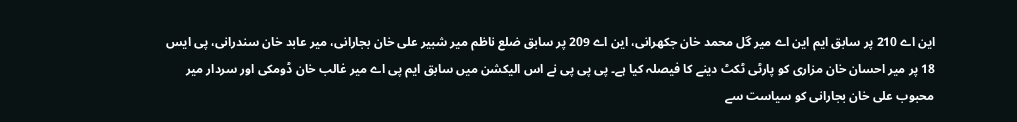این اے 210 پر سابق ایم این اے میر گل محمد خان جکھرانی، این اے 209 پر سابق ضلع ناظم میر شبیر علی خان بجارانی، میر عابد خان سندرانی، پی ایس 18 پر میر احسان خان مزاری کو پارٹی ٹکٹ دینے کا فیصلہ کیا ہے۔ پی پی پی نے اس الیکشن میں سابق ایم پی اے میر غالب خان ڈومکی اور سردار میر محبوب علی خان بجارانی کو سیاست سے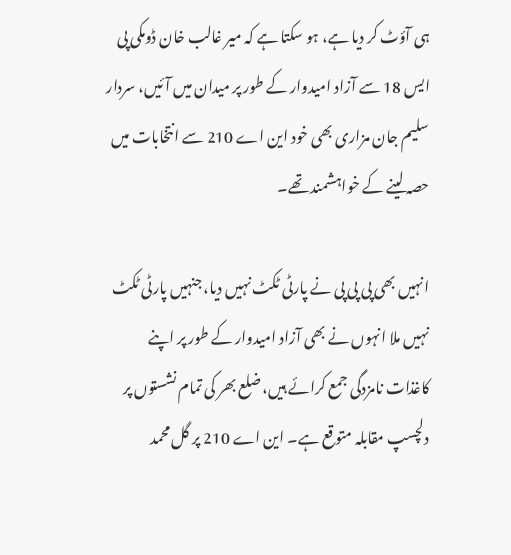ہی آؤٹ کر دیا ہے، ہو سکتا ہے کہ میر غالب خان ڈومکی پی ایس 18 سے آزاد امیدوار کے طور پر میدان میں آئیں، سردار سلیم جان مزاری بھی خود این اے 210 سے انتخابات میں حصہ لینے کے خواہشمند تھے۔

انہیں بھی پی پی پی نے پارٹی ٹکٹ نہیں دیا، جنہیں پارٹی ٹکٹ نہیں ملا انہوں نے بھی آزاد امیدوار کے طور پر اپنے کاغذات نامزدگی جمع کرائے ہیں، ضلع بھر کی تمام نشستوں پر دلچسپ مقابلہ متوقع ہے۔ این اے 210 پر گل محمد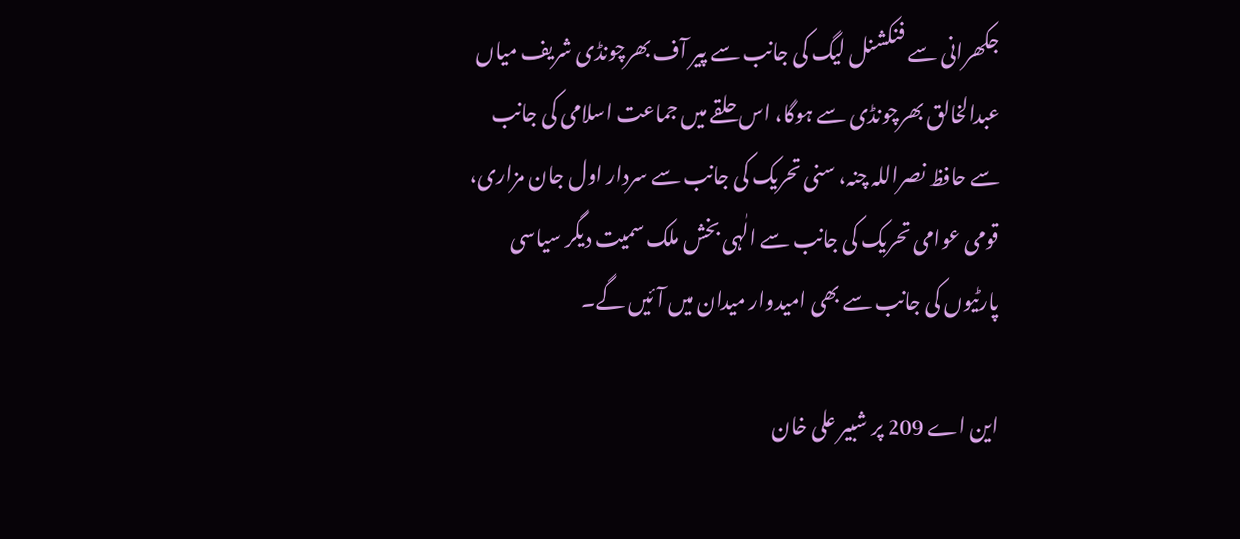جکھرانی سے فنکشنل لیگ کی جانب سے پیر آف بھرچونڈی شریف میاں عبدالخالق بھرچونڈی سے ہوگا، اس حلقے میں جماعت اسلامی کی جانب سے حافظ نصراللہ چنہ، سنی تحریک کی جانب سے سردار اول جان مزاری، قومی عوامی تحریک کی جانب سے الٰہی بخش ملک سمیت دیگر سیاسی پارٹیوں کی جانب سے بھی امیدوار میدان میں آئیں گے۔

این اے 209 پر شبیر علی خان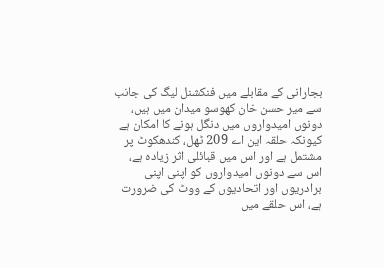بجارانی کے مقابلے میں فنکشنل لیگ کی جانب سے میر حسن خان کھوسو میدان میں ہیں، دونوں امیدواروں میں دنگل ہونے کا امکان ہے کیونکہ حلقہ این اے 209 ٹھل، کندھکوٹ پر مشتمل ہے اور اس میں قبائلی اثر زیادہ ہے، اس سے دونوں امیدواروں کو اپنی اپنی برادریوں اور اتحادیوں کے ووٹ کی ضرورت ہے، اس حلقے میں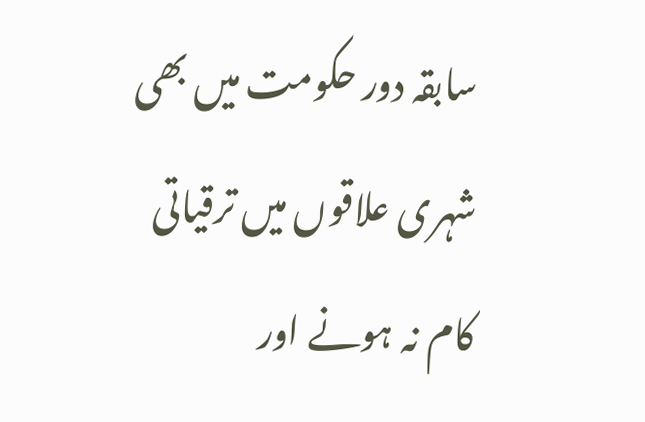سابقہ دور حکومت میں بھی شہری علاقوں میں ترقیاتی کام نہ ہونے اور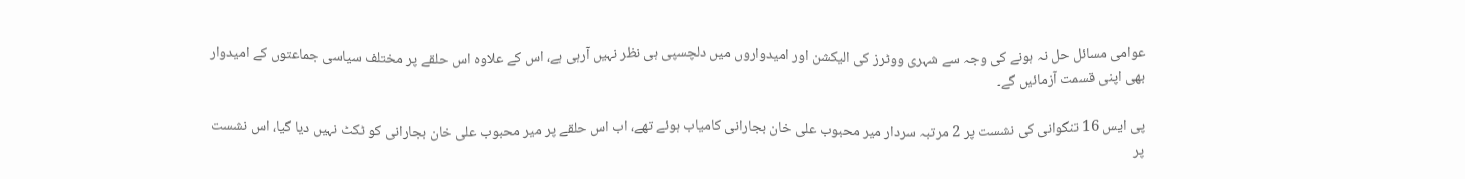عوامی مسائل حل نہ ہونے کی وجہ سے شہری ووٹرز کی الیکشن اور امیدواروں میں دلچسپی ہی نظر نہیں آرہی ہے، اس کے علاوہ اس حلقے پر مختلف سیاسی جماعتوں کے امیدوار بھی اپنی قسمت آزمائیں گے۔

پی ایس 16 تنگوانی کی نشست پر 2 مرتبہ سردار میر محبوب علی خان بجارانی کامیاب ہوئے تھے، اب اس حلقے پر میر محبوب علی خان بجارانی کو ٹکٹ نہیں دیا گیا، اس نشست پر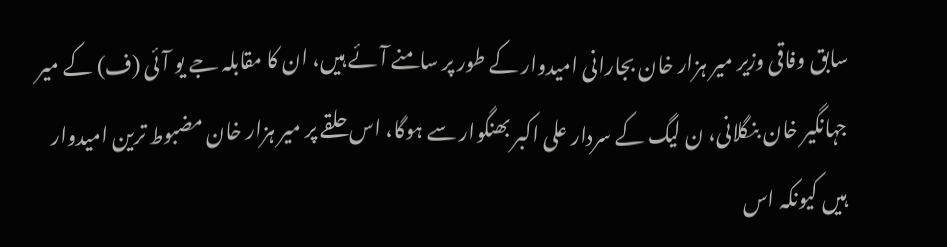سابق وفاقی وزیر میر ہزار خان بجارانی امیدوار کے طور پر سامنے آئے ہیں، ان کا مقابلہ جے یو آئی (ف) کے میر جہانگیر خان بنگلانی، ن لیگ کے سردار علی اکبر بھنگوار سے ہوگا، اس حلقے پر میر ہزار خان مضبوط ترین امیدوار ہیں کیونکہ اس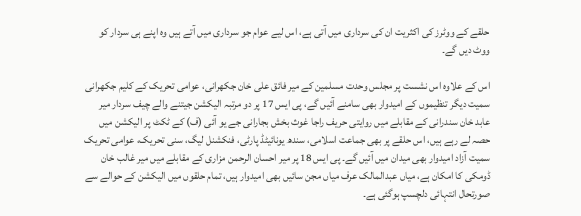حلقے کے ووٹرز کی اکثریت ان کی سرداری میں آتی ہے، اس لیے عوام جو سرداری میں آتے ہیں وہ اپنے ہی سردار کو ووٹ دیں گے۔

اس کے علاوہ اس نشست پر مجلس وحدت مسلمین کے میر فائق علی خان جکھرانی، عوامی تحریک کے کلیم جکھرانی سمیت دیگر تنظیموں کے امیدوار بھی سامنے آئیں گے، پی ایس 17 پر دو مرتبہ الیکشن جیتنے والے چیف سردار میر عابد خان سندرانی کے مقابلے میں روایتی حریف راجا غوث بخش بجارانی جے یو آئی (ف) کے ٹکٹ پر الیکشن میں حصہ لے رہے ہیں، اس حلقے پر بھی جماعت اسلامی، سندھ یونائیٹڈ پارٹی، فنکشنل لیگ، سنی تحریک، عوامی تحریک سمیت آزاد امیدوار بھی میدان میں آئیں گے۔ پی ایس 18 پر میر احسان الرحمن مزاری کے مقابلے میں میر غالب خان ڈومکی کا امکان ہے، میاں عبدالمالک عرف میاں مجن سائیں بھی امیدوار ہیں، تمام حلقوں میں الیکشن کے حوالے سے صورتحال انتہائی دلچسپ ہوگئی ہے۔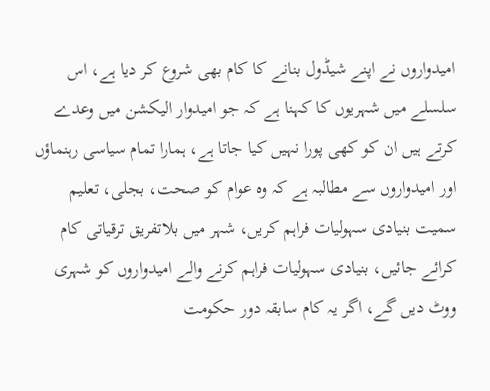امیدواروں نے اپنے شیڈول بنانے کا کام بھی شروع کر دیا ہے، اس سلسلے میں شہریوں کا کہنا ہے کہ جو امیدوار الیکشن میں وعدے کرتے ہیں ان کو کھی پورا نہیں کیا جاتا ہے، ہمارا تمام سیاسی رہنماؤں اور امیدواروں سے مطالبہ ہے کہ وہ عوام کو صحت، بجلی، تعلیم سمیت بنیادی سہولیات فراہم کریں، شہر میں بلاتفریق ترقیاتی کام کرائے جائیں، بنیادی سہولیات فراہم کرنے والے امیدواروں کو شہری ووٹ دیں گے، اگر یہ کام سابقہ دور حکومت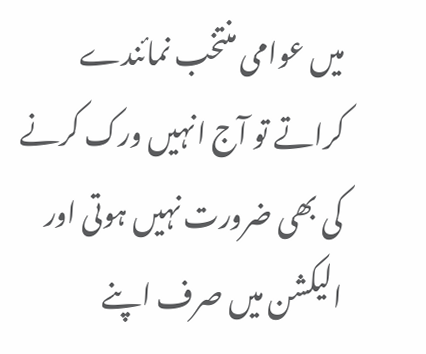میں عوامی منتخب نمائندے کراتے تو آج انہیں ورک کرنے کی بھی ضرورت نہیں ہوتی اور الیکشن میں صرف اپنے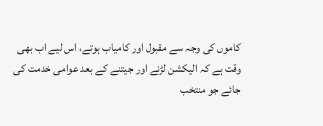کاموں کی وجہ سے مقبول اور کامیاب ہوتے، اس لیے اب بھی وقت ہے کہ الیکشن لڑنے اور جیتنے کے بعد عوامی خدمت کی جائے جو منتخب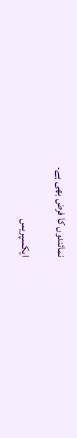نمائندوں کا فرض بھی ہے۔

ایکسپریس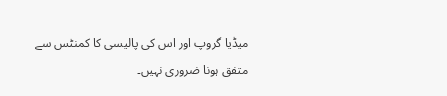میڈیا گروپ اور اس کی پالیسی کا کمنٹس سے متفق ہونا ضروری نہیں۔